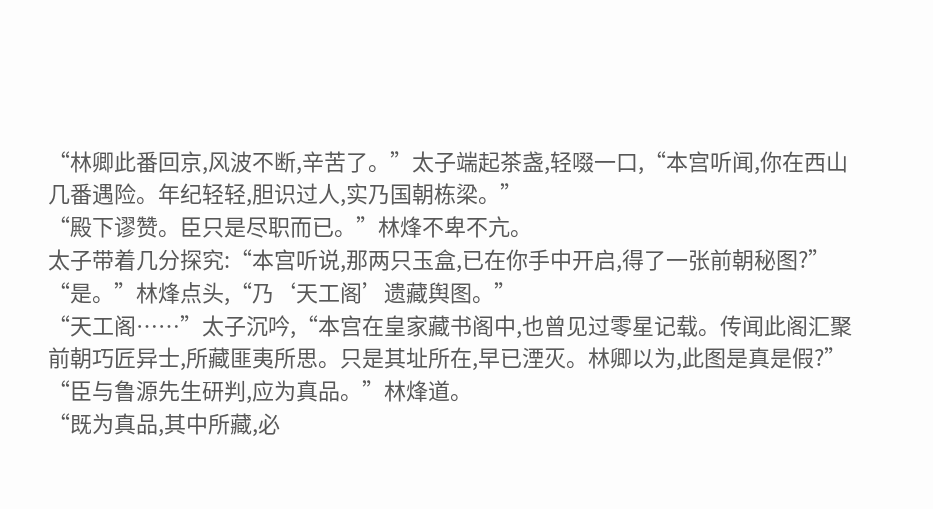“林卿此番回京,风波不断,辛苦了。”太子端起茶盏,轻啜一口,“本宫听闻,你在西山几番遇险。年纪轻轻,胆识过人,实乃国朝栋梁。”
“殿下谬赞。臣只是尽职而已。”林烽不卑不亢。
太子带着几分探究:“本宫听说,那两只玉盒,已在你手中开启,得了一张前朝秘图?”
“是。”林烽点头,“乃‘天工阁’遗藏舆图。”
“天工阁……”太子沉吟,“本宫在皇家藏书阁中,也曾见过零星记载。传闻此阁汇聚前朝巧匠异士,所藏匪夷所思。只是其址所在,早已湮灭。林卿以为,此图是真是假?”
“臣与鲁源先生研判,应为真品。”林烽道。
“既为真品,其中所藏,必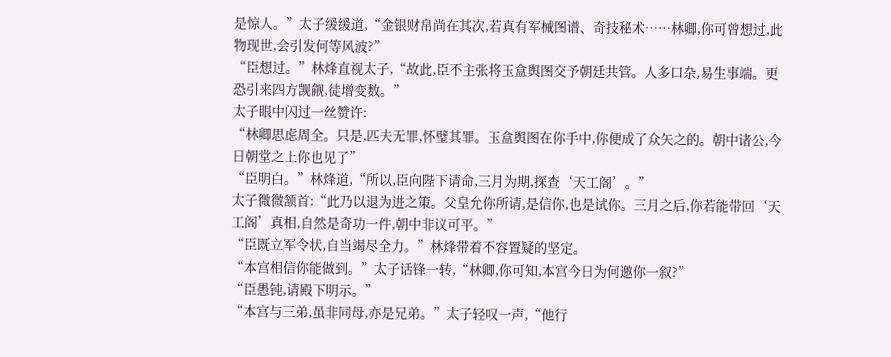是惊人。”太子缓缓道,“金银财帛尚在其次,若真有军械图谱、奇技秘术……林卿,你可曾想过,此物现世,会引发何等风波?”
“臣想过。”林烽直视太子,“故此,臣不主张将玉盒舆图交予朝廷共管。人多口杂,易生事端。更恐引来四方觊觎,徒增变数。”
太子眼中闪过一丝赞许:
“林卿思虑周全。只是,匹夫无罪,怀璧其罪。玉盒舆图在你手中,你便成了众矢之的。朝中诸公,今日朝堂之上你也见了”
“臣明白。”林烽道,“所以,臣向陛下请命,三月为期,探查‘天工阁’。”
太子微微颔首:“此乃以退为进之策。父皇允你所请,是信你,也是试你。三月之后,你若能带回‘天工阁’真相,自然是奇功一件,朝中非议可平。”
“臣既立军令状,自当竭尽全力。”林烽带着不容置疑的坚定。
“本宫相信你能做到。”太子话锋一转,“林卿,你可知,本宫今日为何邀你一叙?”
“臣愚钝,请殿下明示。”
“本宫与三弟,虽非同母,亦是兄弟。”太子轻叹一声,“他行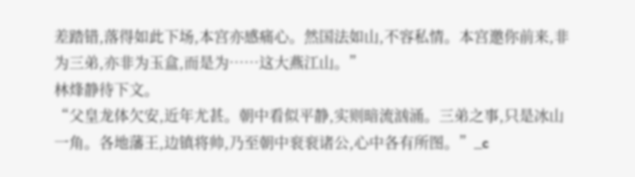差踏错,落得如此下场,本宫亦感痛心。然国法如山,不容私情。本宫邀你前来,非为三弟,亦非为玉盒,而是为……这大燕江山。”
林烽静待下文。
“父皇龙体欠安,近年尤甚。朝中看似平静,实则暗流汹涌。三弟之事,只是冰山一角。各地藩王,边镇将帅,乃至朝中衮衮诸公,心中各有所图。”_c